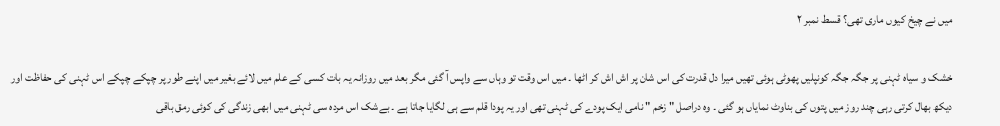میں نے چیخ کیوں ماری تھی؟ قسط نمبر ۲

خشک و سیاہ ٹہنی پر جگہ جگہ کونپلیں پھوٹی ہوئی تھیں میرا دل قدرت کی اس شان پر اش اش کر اٹھا ۔ میں اس وقت تو وہاں سے واپس آ گئی مگر بعد میں روزانہ یہ بات کسی کے علم میں لائے بغیر میں اپنے طور پر چپکے چپکے اس ٹہنی کی حفاظت اور دیکھ بھال کرتی رہی چند روز میں پتوں کی بناوٹ نمایاں ہو گئی ۔ وہ دراصل " زخم " نامی ایک پودے کی ٹہنی تھی اور یہ پودا قلم سے ہی لگایا جاتا ہے ۔ بےشک اس مردہ سی ٹہنی میں ابھی زندگی کی کوئی رمق باقی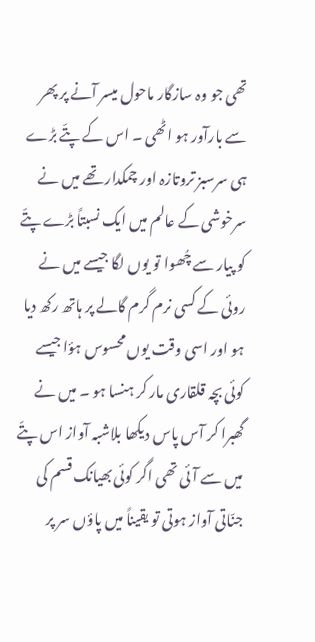تھی جو وہ سازگار ماحول میسر آنے پر پھر سے بارآور ہو اٹھی ۔ اس کے پتّے بڑے ہی سرسبز تروتازہ اور چمکدار تھے میں نے سرخوشی کے عالم میں ایک نسبتاً بڑے پتّے کو پیار سے چُھوا تو یوں لگا جیسے میں نے روئی کے کسی نرم گرم گالے پر ہاتھ رکھ دیا ہو اور اسی وقت یوں محسوس ہؤا جیسے کوئی بچہ قلقاری مار کر ہنسا ہو ۔ میں نے گھبرا کر آس پاس دیکھا بلاشبہ آواز اس پتّے میں سے آئی تھی اگر کوئی بھیانک قسم کی جنّاتی آواز ہوتی تو یقیناً میں پاؤں سر پر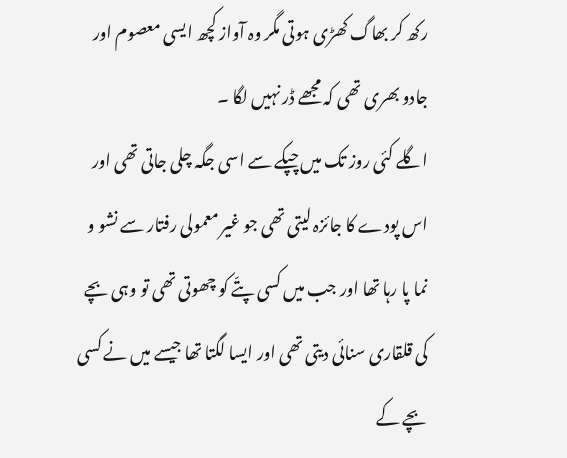رکھ کر بھاگ کھڑی ہوتی مگر وہ آواز کچھ ایسی معصوم اور جادو بھری تھی کہ مجھے ڈر نہیں لگا ۔
اگلے کئی روز تک میں چپکے سے اسی جگہ چلی جاتی تھی اور اس پودے کا جائزہ لیتی تھی جو غیر معمولی رفتار سے نشو و نما پا رہا تھا اور جب میں کسی پتّے کو چھوتی تھی تو وہی بچے کی قلقاری سنائی دیتی تھی اور ایسا لگتا تھا جیسے میں نے کسی بچے کے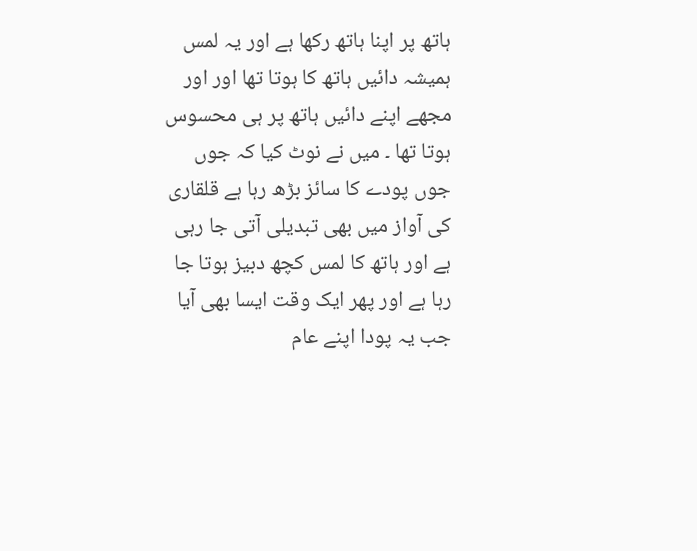ہاتھ پر اپنا ہاتھ رکھا ہے اور یہ لمس ہمیشہ دائیں ہاتھ کا ہوتا تھا اور اور مجھے اپنے دائیں ہاتھ پر ہی محسوس ہوتا تھا ۔ میں نے نوٹ کیا کہ جوں جوں پودے کا سائز بڑھ رہا ہے قلقاری کی آواز میں بھی تبدیلی آتی جا رہی ہے اور ہاتھ کا لمس کچھ دبیز ہوتا جا رہا ہے اور پھر ایک وقت ایسا بھی آیا جب یہ پودا اپنے عام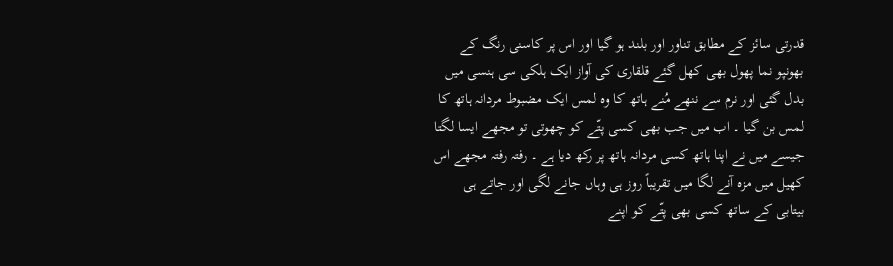قدرتی سائز کے مطابق تناور اور بلند ہو گیا اور اس پر کاسنی رنگ کے بھونپو نما پھول بھی کھل گئے قلقاری کی آواز ایک ہلکی سی ہنسی میں بدل گئی اور نرم سے ننھے مُنے ہاتھ کا وہ لمس ایک مضبوط مردانہ ہاتھ کا لمس بن گیا ۔ اب میں جب بھی کسی پتّے کو چھوتی تو مجھے ایسا لگتا جیسے میں نے اپنا ہاتھ کسی مردانہ ہاتھ پر رکھ دیا ہے ۔ رفتہ رفتہ مجھے اس کھیل میں مزہ آنے لگا میں تقریباً روز ہی وہاں جانے لگی اور جاتے ہی بیتابی کے ساتھ کسی بھی پتّے کو اپنے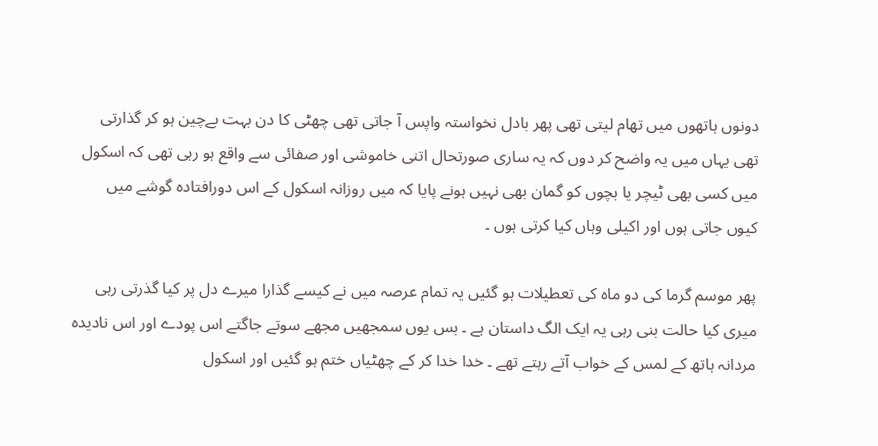دونوں ہاتھوں میں تھام لیتی تھی پھر بادل نخواستہ واپس آ جاتی تھی چھٹی کا دن بہت بےچین ہو کر گذارتی تھی یہاں میں یہ واضح کر دوں کہ یہ ساری صورتحال اتنی خاموشی اور صفائی سے واقع ہو رہی تھی کہ اسکول میں کسی بھی ٹیچر یا بچوں کو گمان بھی نہیں ہونے پایا کہ میں روزانہ اسکول کے اس دورافتادہ گوشے میں کیوں جاتی ہوں اور اکیلی وہاں کیا کرتی ہوں ۔

پھر موسم گرما کی دو ماہ کی تعطیلات ہو گئیں یہ تمام عرصہ میں نے کیسے گذارا میرے دل پر کیا گذرتی رہی میری کیا حالت بنی رہی یہ ایک الگ داستان ہے ۔ بس یوں سمجھیں مجھے سوتے جاگتے اس پودے اور اس نادیدہ مردانہ ہاتھ کے لمس کے خواب آتے رہتے تھے ۔ خدا خدا کر کے چھٹیاں ختم ہو گئیں اور اسکول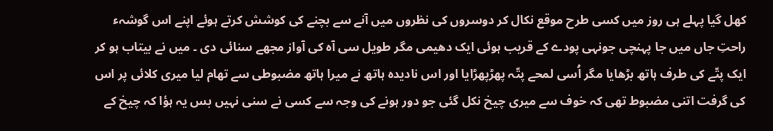کھل گیا پہلے ہی روز میں کسی طرح موقع نکال کر دوسروں کی نظروں میں آنے سے بچنے کی کوشش کرتے ہوئے اپنے اس گوشہء راحتِ جاں میں جا پہنچی جونہی پودے کے قریب ہوئی ایک دھیمی مگر طویل سی آہ کی آواز مجھے سنائی دی ۔ میں نے بیتاب ہو کر ایک پتّے کی طرف ہاتھ بڑھایا مگر اُسی لمحے پتّہ پھڑپھڑایا اور اس نادیدہ ہاتھ نے میرا ہاتھ مضبوطی سے تھام لیا میری کلائی پر اس کی گرفت اتنی مضبوط تھی کہ خوف سے میری چیخ نکل گئی جو دور ہونے کی وجہ سے کسی نے سنی نہیں بس یہ ہؤا کہ چیخ کے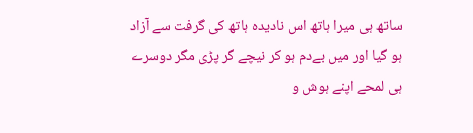ساتھ ہی میرا ہاتھ اس نادیدہ ہاتھ کی گرفت سے آزاد ہو گیا اور میں بےدم ہو کر نیچے گر پڑی مگر دوسرے ہی لمحے اپنے ہوش و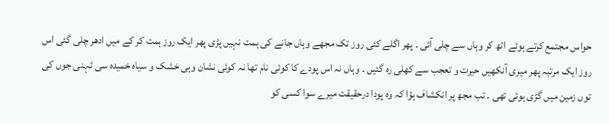حواس مجتمع کرتے ہوئے اٹھ کر وہاں سے چلی آئی ۔ پھر اگلے کئی روز تک مجھے وہاں جانے کی ہمت نہیں پڑی پھر ایک روز ہمت کر کے میں ادھر چلی گئی اس روز ایک مرتبہ پھر میری آنکھیں حیرت و تعجب سے کھلی رہ گئیں ۔ وہاں نہ اس پودے کا کوئی نام تھا نہ کوئی نشان وہی خشک و سیاہ خمیدہ سی ٹہنی جوں کی توں زمین میں گڑی ہوئی تھی ۔ تب مجھ پر انکشاف ہؤا کہ وہ پودا درحقیقت میرے سوا کسی کو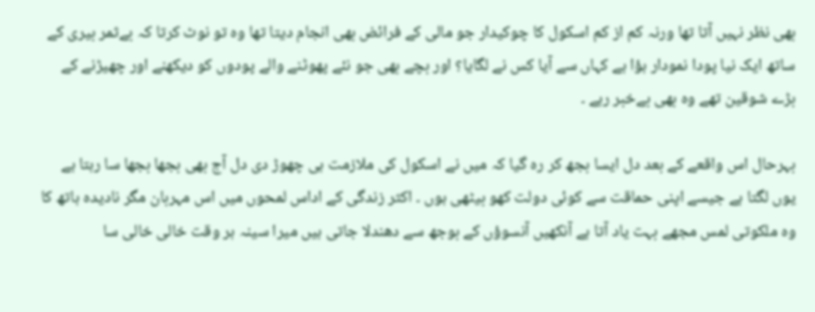بھی نظر نہیں آتا تھا ورنہ کم از کم اسکول کا چوکیدار جو مالی کے فرائض بھی انجام دیتا تھا وہ تو نوٹ کرتا کہ بےثمر بیری کے ساتھ ایک نیا پودا نمودار ہؤا ہے کہاں سے آیا کس نے لگایا؟ اور بچے بھی جو نئے پھوٹنے والے پودوں کو دیکھنے اور چھیڑنے کے بڑے شوقین تھے وہ بھی بےخبر رہے ۔

بہرحال اس واقعے کے بعد دل ایسا بجھ کر رہ گیا کہ میں نے اسکول کی ملازمت ہی چھوڑ دی دل آج بھی بجھا بجھا سا رہتا ہے یوں لگتا ہے جیسے اپنی حماقت سے کوئی دولت کھو بیٹھی ہوں ۔ اکثر زندگی کے اداس لمحوں میں اس مہربان مگر نادیدہ ہاتھ کا وہ ملکوتی لمس مجھے بہت یاد آتا ہے آنکھیں آنسوؤں کے بوجھ سے دھندلا جاتی ہیں میرا سینہ ہر وقت خالی خالی سا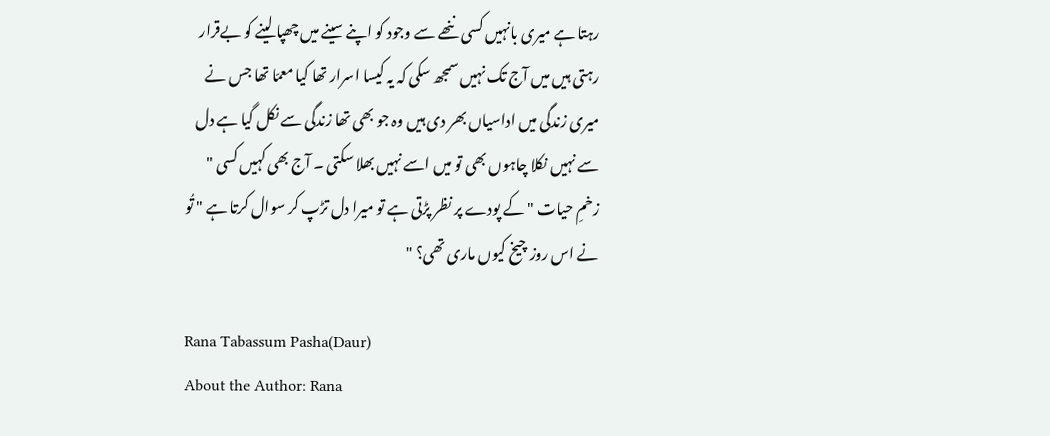رہتا ہے میری بانہیں کسی ننھے سے وجود کو اپنے سینے میں چھپا لینے کو بےقرار رہتی ہیں میں آج تک نہیں سمجھ سکی کہ یہ کیسا اسرار تھا کیا معمّا تھا جس نے میری زندگی میں اداسیاں بھر دی ہیں وہ جو بھی تھا زندگی سے نکل گیا ہے دل سے نہیں نکلا چاہوں بھی تو میں اسے نہیں بھلا سکتی ۔ آج بھی کہیں کسی " زخمِ حیات " کے پودے پر نظر پڑتی ہے تو میرا دل تڑپ کر سوال کرتا ہے " تُو نے اس روز چیخ کیوں ماری تھی؟ "

Rana Tabassum Pasha(Daur)
About the Author: Rana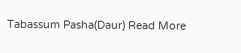Tabassum Pasha(Daur) Read More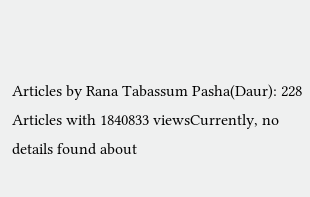Articles by Rana Tabassum Pasha(Daur): 228 Articles with 1840833 viewsCurrently, no details found about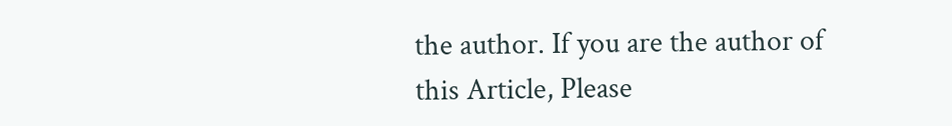the author. If you are the author of this Article, Please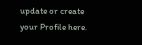update or create your Profile here.